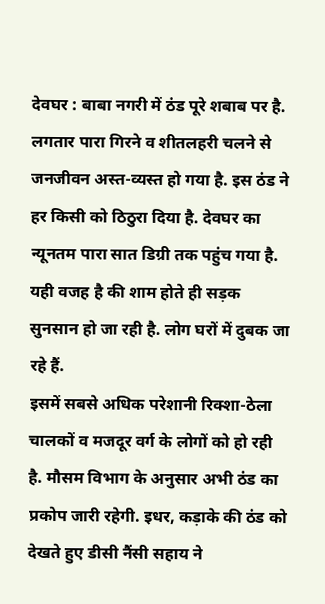देवघर : बाबा नगरी में ठंड पूरे शबाब पर है. लगतार पारा गिरने व शीतलहरी चलने से जनजीवन अस्त-व्यस्त हो गया है. इस ठंड ने हर किसी को ठिठुरा दिया है. देवघर का न्यूनतम पारा सात डिग्री तक पहुंच गया है. यही वजह है की शाम होते ही सड़क सुनसान हो जा रही है. लोग घरों में दुबक जा रहे हैं.
इसमें सबसे अधिक परेशानी रिक्शा-ठेला चालकों व मजदूर वर्ग के लोगों को हो रही है. मौसम विभाग के अनुसार अभी ठंड का प्रकोप जारी रहेगी. इधर, कड़ाके की ठंड को देखते हुए डीसी नैंसी सहाय ने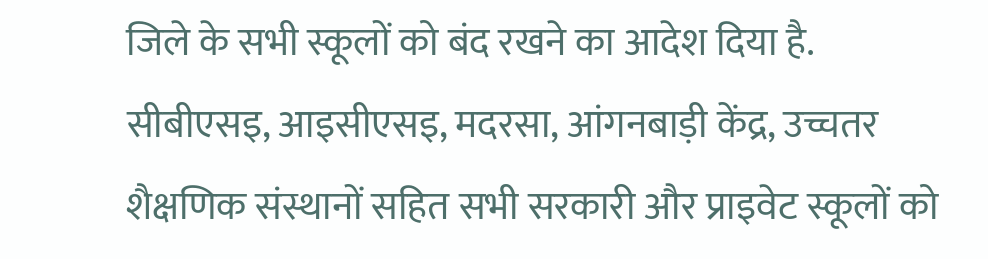जिले के सभी स्कूलों को बंद रखने का आदेश दिया है.
सीबीएसइ, आइसीएसइ, मदरसा, आंगनबाड़ी केंद्र, उच्चतर शैक्षणिक संस्थानों सहित सभी सरकारी और प्राइवेट स्कूलों को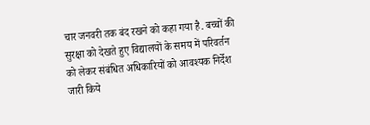चार जनवरी तक बंद रखने को कहा गया है. बच्चों की सुरक्षा को देखते हुए विद्यालयों के समय में परिवर्तन को लेकर संबंधित अधिकारियों को आवश्यक निर्देश जारी किये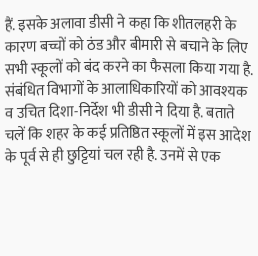हैं. इसके अलावा डीसी ने कहा कि शीतलहरी के कारण बच्चों को ठंड और बीमारी से बचाने के लिए सभी स्कूलों को बंद करने का फैसला किया गया है.
संबंधित विभागों के आलाधिकारियों को आवश्यक व उचित दिशा-निर्देश भी डीसी ने दिया है. बताते चलें कि शहर के कई प्रतिष्ठित स्कूलों में इस आदेश के पूर्व से ही छुट्टियां चल रही है. उनमें से एक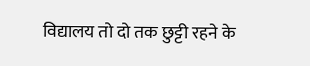विद्यालय तो दो तक छुट्टी रहने के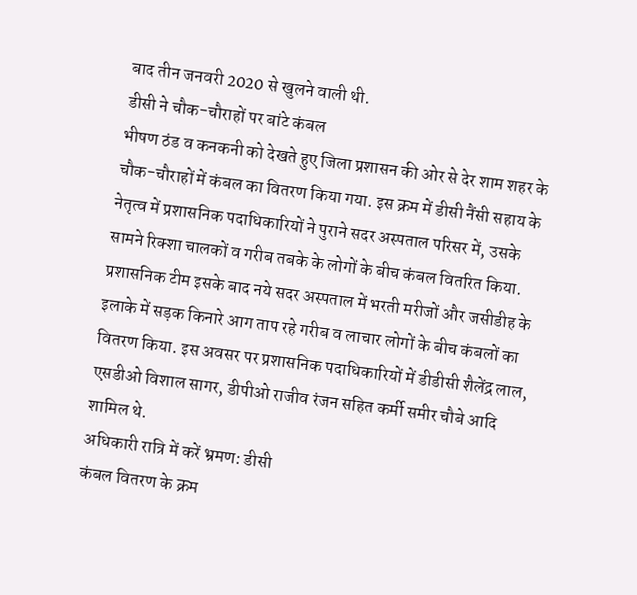बाद तीन जनवरी 2020 से खुलने वाली थी.
डीसी ने चौक-चौराहों पर बांटे कंबल
भीषण ठंड व कनकनी को देखते हुए जिला प्रशासन की ओर से देर शाम शहर के चौक-चौराहों में कंबल का वितरण किया गया. इस क्रम में डीसी नैंसी सहाय के नेतृत्व में प्रशासनिक पदाधिकारियों ने पुराने सदर अस्पताल परिसर में, उसके सामने रिक्शा चालकों व गरीब तबके के लोगों के बीच कंबल वितरित किया.
प्रशासनिक टीम इसके बाद नये सदर अस्पताल में भरती मरीजों और जसीडीह के इलाके में सड़क किनारे आग ताप रहे गरीब व लाचार लोगों के बीच कंबलों का वितरण किया. इस अवसर पर प्रशासनिक पदाधिकारियों में डीडीसी शैलेंद्र लाल, एसडीओ विशाल सागर, डीपीओ राजीव रंजन सहित कर्मी समीर चौबे आदि शामिल थे.
अधिकारी रात्रि में करें भ्रमण: डीसी
कंबल वितरण के क्रम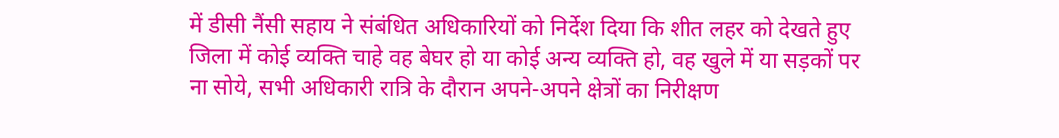में डीसी नैंसी सहाय ने संबंधित अधिकारियों को निर्देश दिया कि शीत लहर को देखते हुए जिला में कोई व्यक्ति चाहे वह बेघर हो या कोई अन्य व्यक्ति हो, वह खुले में या सड़कों पर ना सोये, सभी अधिकारी रात्रि के दौरान अपने-अपने क्षेत्रों का निरीक्षण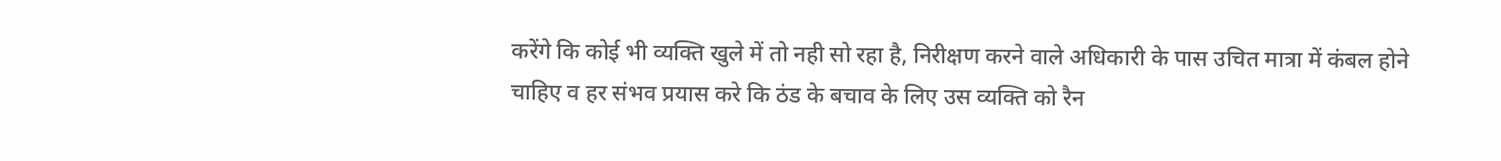करेंगे कि कोई भी व्यक्ति खुले में तो नही सो रहा है, निरीक्षण करने वाले अधिकारी के पास उचित मात्रा में कंबल होने चाहिए व हर संभव प्रयास करे कि ठंड के बचाव के लिए उस व्यक्ति को रैन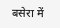बसेरा में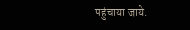पहुंचाया जाये.